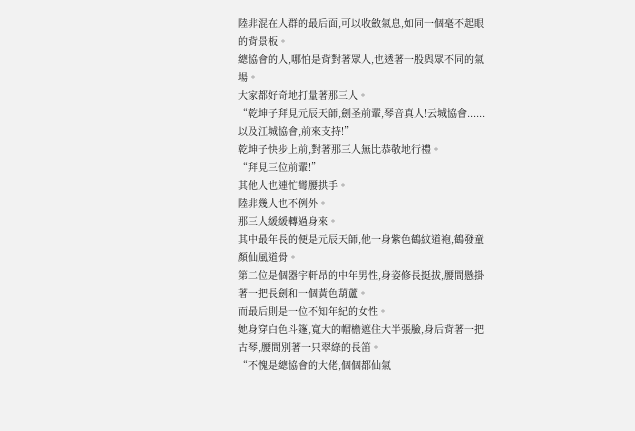陸非混在人群的最后面,可以收斂氣息,如同一個毫不起眼的背景板。
總協會的人,哪怕是背對著眾人,也透著一股與眾不同的氣場。
大家都好奇地打量著那三人。
“乾坤子拜見元辰天師,劍圣前輩,琴音真人!云城協會......以及江城協會,前來支持!”
乾坤子快步上前,對著那三人無比恭敬地行禮。
“拜見三位前輩!”
其他人也連忙彎腰拱手。
陸非幾人也不例外。
那三人緩緩轉過身來。
其中最年長的便是元辰天師,他一身紫色鶴紋道袍,鶴發童顏仙風道骨。
第二位是個器宇軒昂的中年男性,身姿修長挺拔,腰間懸掛著一把長劍和一個黃色葫蘆。
而最后則是一位不知年紀的女性。
她身穿白色斗篷,寬大的帽檐遮住大半張臉,身后背著一把古琴,腰間別著一只翠綠的長笛。
“不愧是總協會的大佬,個個都仙氣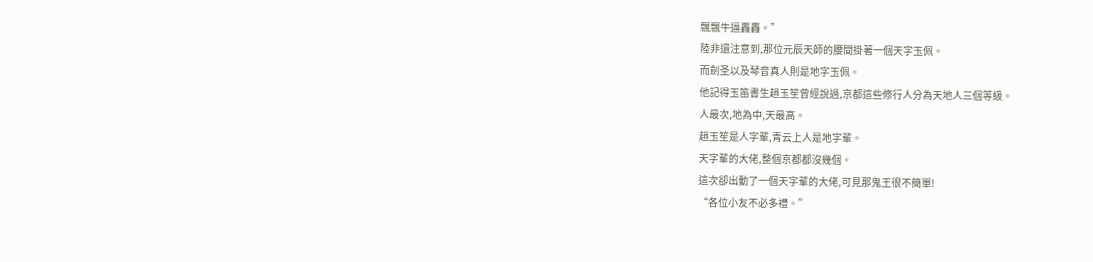飄飄牛逼轟轟。”
陸非還注意到,那位元辰天師的腰間掛著一個天字玉佩。
而劍圣以及琴音真人則是地字玉佩。
他記得玉笛書生趙玉笙曾經說過,京都這些修行人分為天地人三個等級。
人最次,地為中,天最高。
趙玉笙是人字輩,青云上人是地字輩。
天字輩的大佬,整個京都都沒幾個。
這次卻出動了一個天字輩的大佬,可見那鬼王很不簡單!
“各位小友不必多禮。”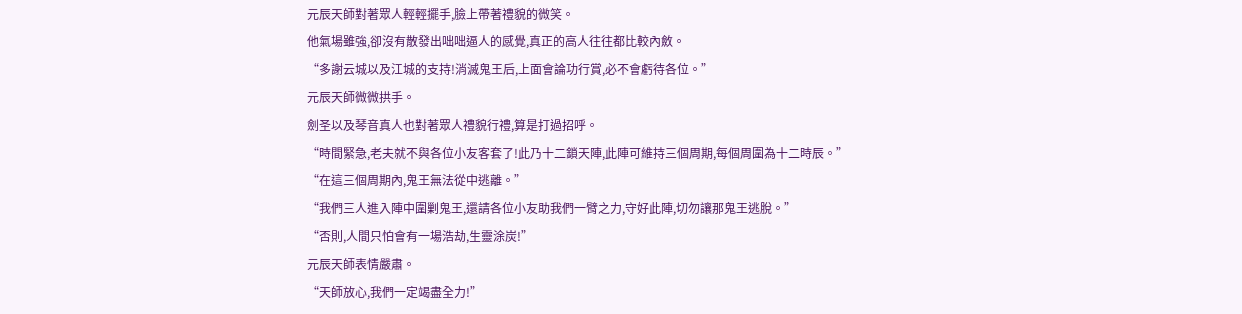元辰天師對著眾人輕輕擺手,臉上帶著禮貌的微笑。
他氣場雖強,卻沒有散發出咄咄逼人的感覺,真正的高人往往都比較內斂。
“多謝云城以及江城的支持!消滅鬼王后,上面會論功行賞,必不會虧待各位。”
元辰天師微微拱手。
劍圣以及琴音真人也對著眾人禮貌行禮,算是打過招呼。
“時間緊急,老夫就不與各位小友客套了!此乃十二鎖天陣,此陣可維持三個周期,每個周圍為十二時辰。”
“在這三個周期內,鬼王無法從中逃離。”
“我們三人進入陣中圍剿鬼王,還請各位小友助我們一臂之力,守好此陣,切勿讓那鬼王逃脫。”
“否則,人間只怕會有一場浩劫,生靈涂炭!”
元辰天師表情嚴肅。
“天師放心,我們一定竭盡全力!”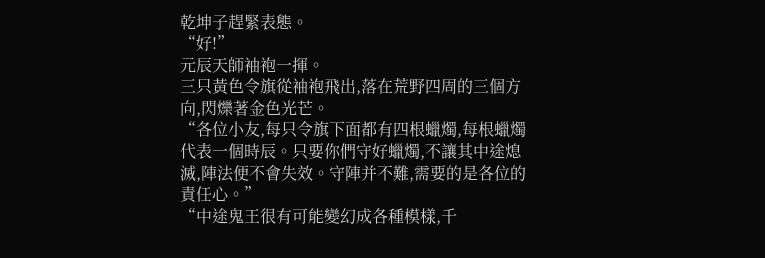乾坤子趕緊表態。
“好!”
元辰天師袖袍一揮。
三只黃色令旗從袖袍飛出,落在荒野四周的三個方向,閃爍著金色光芒。
“各位小友,每只令旗下面都有四根蠟燭,每根蠟燭代表一個時辰。只要你們守好蠟燭,不讓其中途熄滅,陣法便不會失效。守陣并不難,需要的是各位的責任心。”
“中途鬼王很有可能變幻成各種模樣,千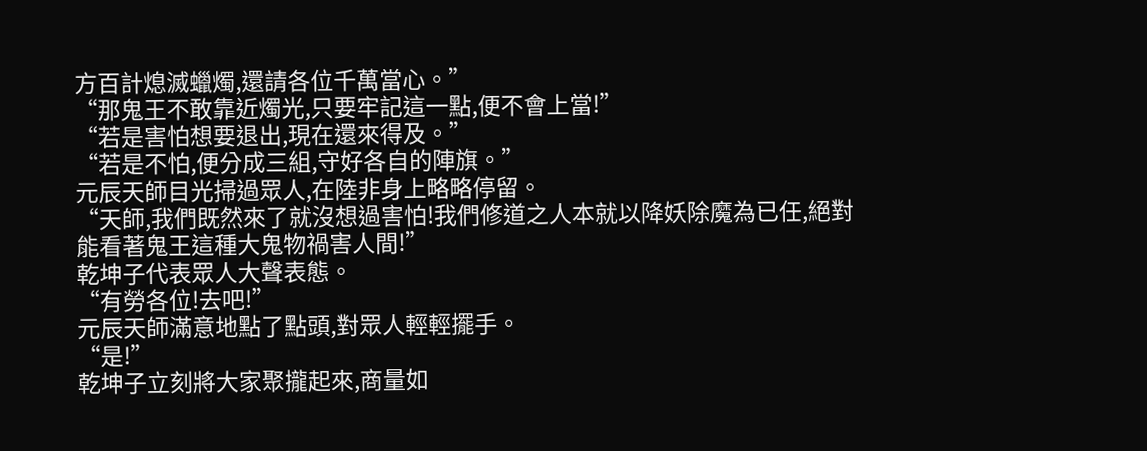方百計熄滅蠟燭,還請各位千萬當心。”
“那鬼王不敢靠近燭光,只要牢記這一點,便不會上當!”
“若是害怕想要退出,現在還來得及。”
“若是不怕,便分成三組,守好各自的陣旗。”
元辰天師目光掃過眾人,在陸非身上略略停留。
“天師,我們既然來了就沒想過害怕!我們修道之人本就以降妖除魔為已任,絕對能看著鬼王這種大鬼物禍害人間!”
乾坤子代表眾人大聲表態。
“有勞各位!去吧!”
元辰天師滿意地點了點頭,對眾人輕輕擺手。
“是!”
乾坤子立刻將大家聚攏起來,商量如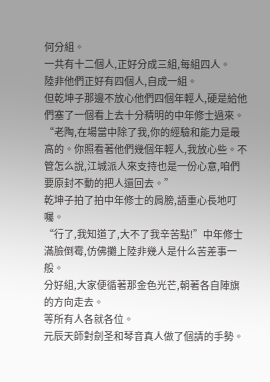何分組。
一共有十二個人,正好分成三組,每組四人。
陸非他們正好有四個人,自成一組。
但乾坤子那邊不放心他們四個年輕人,硬是給他們塞了一個看上去十分精明的中年修士過來。
“老陶,在場當中除了我,你的經驗和能力是最高的。你照看著他們幾個年輕人,我放心些。不管怎么說,江城派人來支持也是一份心意,咱們要原封不動的把人還回去。”
乾坤子拍了拍中年修士的肩膀,語重心長地叮囑。
“行了,我知道了,大不了我辛苦點!”中年修士滿臉倒霉,仿佛攤上陸非幾人是什么苦差事一般。
分好組,大家便循著那金色光芒,朝著各自陣旗的方向走去。
等所有人各就各位。
元辰天師對劍圣和琴音真人做了個請的手勢。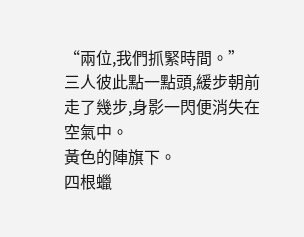“兩位,我們抓緊時間。”
三人彼此點一點頭,緩步朝前走了幾步,身影一閃便消失在空氣中。
黃色的陣旗下。
四根蠟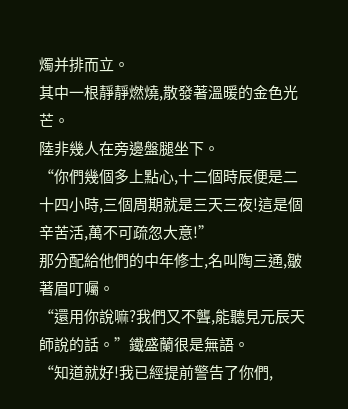燭并排而立。
其中一根靜靜燃燒,散發著溫暖的金色光芒。
陸非幾人在旁邊盤腿坐下。
“你們幾個多上點心,十二個時辰便是二十四小時,三個周期就是三天三夜!這是個辛苦活,萬不可疏忽大意!”
那分配給他們的中年修士,名叫陶三通,皺著眉叮囑。
“還用你說嘛?我們又不聾,能聽見元辰天師說的話。”鐵盛蘭很是無語。
“知道就好!我已經提前警告了你們,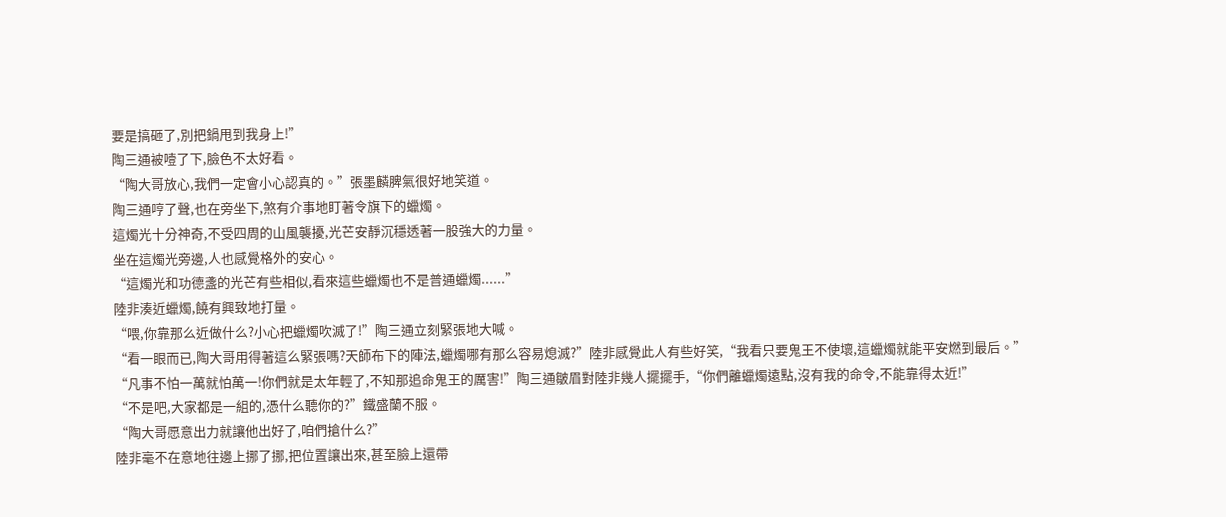要是搞砸了,別把鍋甩到我身上!”
陶三通被噎了下,臉色不太好看。
“陶大哥放心,我們一定會小心認真的。”張墨麟脾氣很好地笑道。
陶三通哼了聲,也在旁坐下,煞有介事地盯著令旗下的蠟燭。
這燭光十分神奇,不受四周的山風襲擾,光芒安靜沉穩透著一股強大的力量。
坐在這燭光旁邊,人也感覺格外的安心。
“這燭光和功德盞的光芒有些相似,看來這些蠟燭也不是普通蠟燭......”
陸非湊近蠟燭,饒有興致地打量。
“喂,你靠那么近做什么?小心把蠟燭吹滅了!”陶三通立刻緊張地大喊。
“看一眼而已,陶大哥用得著這么緊張嗎?天師布下的陣法,蠟燭哪有那么容易熄滅?”陸非感覺此人有些好笑,“我看只要鬼王不使壞,這蠟燭就能平安燃到最后。”
“凡事不怕一萬就怕萬一!你們就是太年輕了,不知那追命鬼王的厲害!”陶三通皺眉對陸非幾人擺擺手,“你們離蠟燭遠點,沒有我的命令,不能靠得太近!”
“不是吧,大家都是一組的,憑什么聽你的?”鐵盛蘭不服。
“陶大哥愿意出力就讓他出好了,咱們搶什么?”
陸非毫不在意地往邊上挪了挪,把位置讓出來,甚至臉上還帶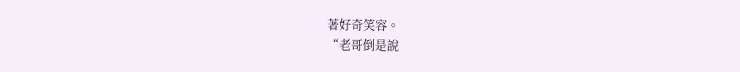著好奇笑容。
“老哥倒是說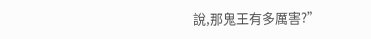說,那鬼王有多厲害?”